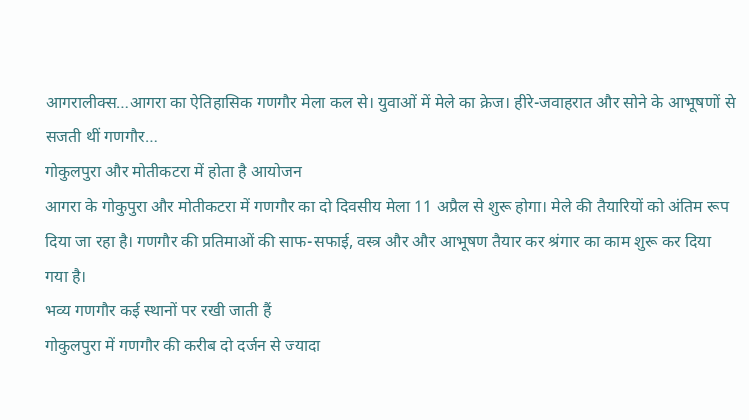आगरालीक्स…आगरा का ऐतिहासिक गणगौर मेला कल से। युवाओं में मेले का क्रेज। हीरे-जवाहरात और सोने के आभूषणों से सजती थीं गणगौर…
गोकुलपुरा और मोतीकटरा में होता है आयोजन
आगरा के गोकुपुरा और मोतीकटरा में गणगौर का दो दिवसीय मेला 11 अप्रैल से शुरू होगा। मेले की तैयारियों को अंतिम रूप दिया जा रहा है। गणगौर की प्रतिमाओं की साफ-सफाई, वस्त्र और और आभूषण तैयार कर श्रंगार का काम शुरू कर दिया गया है।
भव्य गणगौर कई स्थानों पर रखी जाती हैं
गोकुलपुरा में गणगौर की करीब दो दर्जन से ज्यादा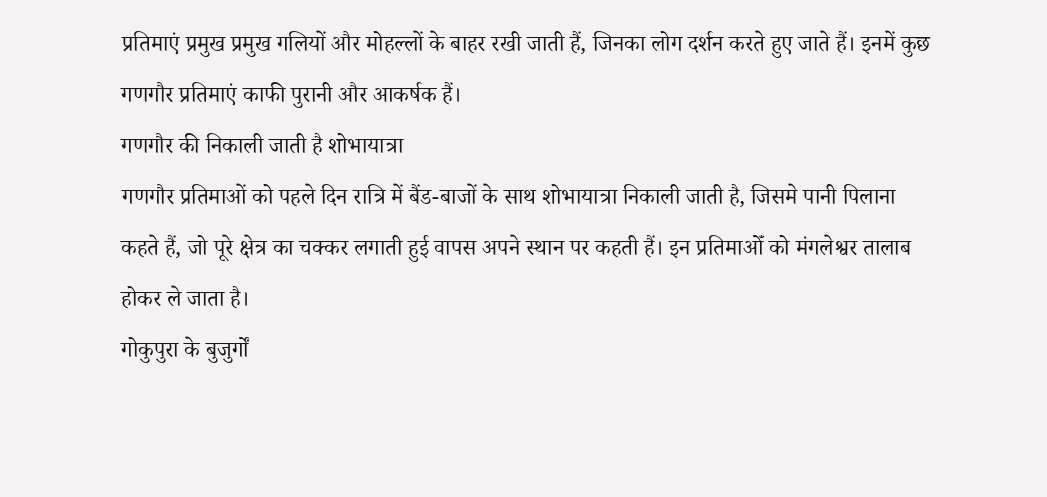प्रतिमाएं प्रमुख प्रमुख गलियों और मोहल्लों के बाहर रखी जाती हैं, जिनका लोग दर्शन करते हुए जाते हैं। इनमें कुछ गणगौर प्रतिमाएं काफी पुरानी और आकर्षक हैं।
गणगौर की निकाली जाती है शोभायात्रा
गणगौर प्रतिमाओं को पहले दिन रात्रि में बैंड-बाजों के साथ शोभायात्रा निकाली जाती है, जिसमे पानी पिलाना कहते हैं, जो पूरे क्षेत्र का चक्कर लगाती हुई वापस अपने स्थान पर कहती हैं। इन प्रतिमाओँ को मंगलेश्वर तालाब होकर ले जाता है।
गोकुपुरा के बुजुर्गों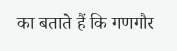का बताते हैं कि गणगौर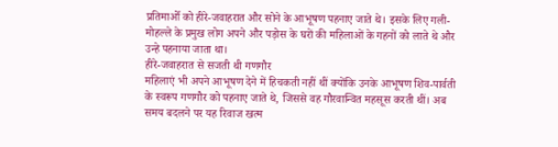प्रतिमाओँ को हीरे-जवाहरात और सोने के आभूषण पहनाए जाते थे। इसके लिए गली-मोहल्ले के प्रमुख लोग अपने और पड़ोस के घरों की महिलाओं के गहनों को लाते थे और उन्हे पहनाया जाता था।
हीरे-जवाहरात से सजती थी गणगौर
महिलाएं भी अपने आभूषण देने में हिचकती नहीं थीं क्योंकि उनके आभूषण शिव-पार्वती के स्वरूप गणगौर को पहनाए जाते थे, जिससे वह गौरवान्वित महसूस करती थीं। अब समय बदलने पर यह रिवाज खत्म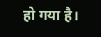हो गया है।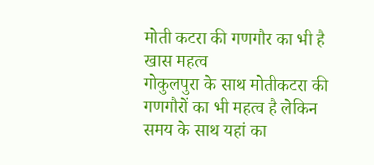मोती कटरा की गणगौर का भी है खास महत्व
गोकुलपुरा के साथ मोतीकटरा की गणगौरों का भी महत्व है लेकिन समय के साथ यहां का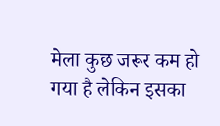मेला कुछ जरूर कम हो गया है लेकिन इसका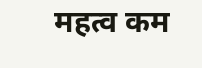महत्व कम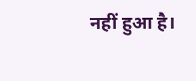नहीं हुआ है।